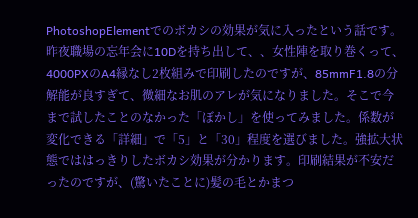PhotoshopElementでのボカシの効果が気に入ったという話です。
昨夜職場の忘年会に10Dを持ち出して、、女性陣を取り巻くって、4000PXのA4縁なし2枚組みで印刷したのですが、85mmF1.8の分解能が良すぎて、微細なお肌のアレが気になりました。そこで今まで試したことのなかった「ぼかし」を使ってみました。係数が変化できる「詳細」で「5」と「30」程度を選びました。強拡大状態でははっきりしたボカシ効果が分かります。印刷結果が不安だったのですが、(驚いたことに)髪の毛とかまつ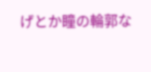げとか瞳の輪郭な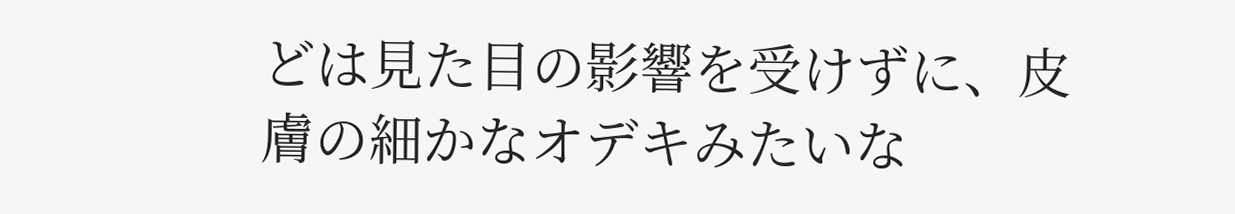どは見た目の影響を受けずに、皮膚の細かなオデキみたいな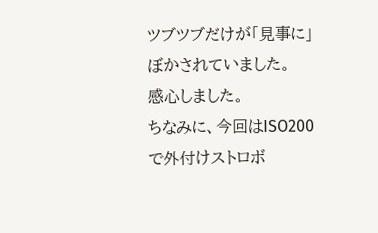ツブツブだけが「見事に」ぼかされていました。
感心しました。
ちなみに、今回はISO200で外付けストロボ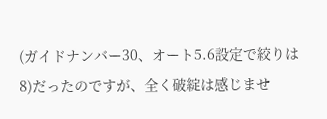(ガイドナンバー30、オート5.6設定で絞りは8)だったのですが、全く破綻は感じませ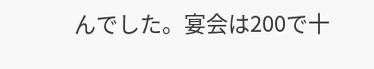んでした。宴会は200で十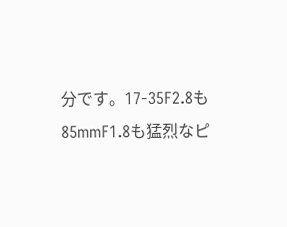分です。17-35F2.8も85mmF1.8も猛烈なピ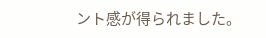ント感が得られました。